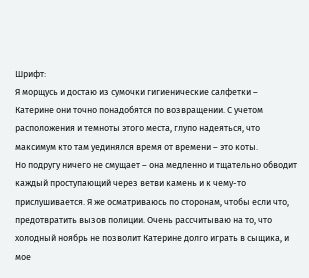Шрифт:
Я морщусь и достаю из сумочки гигиенические салфетки – Катерине они точно понадобятся по возвращении. С учетом расположения и темноты этого места, глупо надеяться, что максимум кто там уединялся время от времени – это коты.
Но подругу ничего не смущает – она медленно и тщательно обводит каждый проступающий через ветви камень и к чему-то прислушивается. Я же осматриваюсь по сторонам, чтобы если что, предотвратить вызов полиции. Очень рассчитываю на то, что холодный ноябрь не позволит Катерине долго играть в сыщика, и мое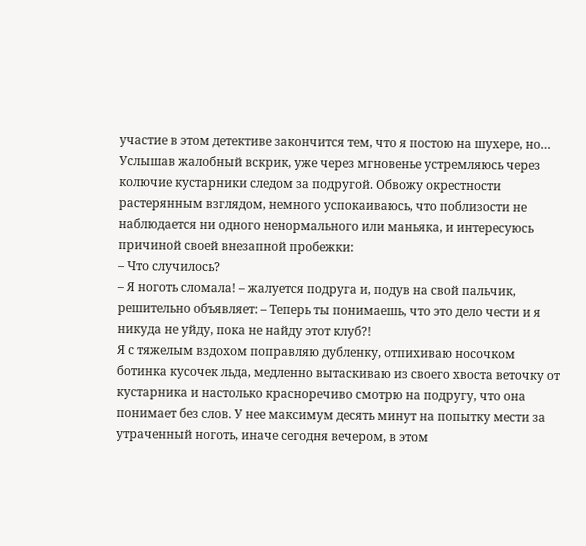участие в этом детективе закончится тем, что я постою на шухере, но…
Услышав жалобный вскрик, уже через мгновенье устремляюсь через колючие кустарники следом за подругой. Обвожу окрестности растерянным взглядом, немного успокаиваюсь, что поблизости не наблюдается ни одного ненормального или маньяка, и интересуюсь причиной своей внезапной пробежки:
– Что случилось?
– Я ноготь сломала! – жалуется подруга и, подув на свой пальчик, решительно объявляет: – Теперь ты понимаешь, что это дело чести и я никуда не уйду, пока не найду этот клуб?!
Я с тяжелым вздохом поправляю дубленку, отпихиваю носочком ботинка кусочек льда, медленно вытаскиваю из своего хвоста веточку от кустарника и настолько красноречиво смотрю на подругу, что она понимает без слов. У нее максимум десять минут на попытку мести за утраченный ноготь, иначе сегодня вечером, в этом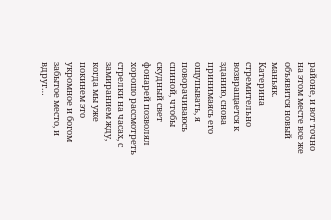районе, и вот точно на этом месте все же объявится новый маньяк.
Катерина стремительно возвращается к зданию, снова принимаясь его ощупывать, я поворачиваюсь спиной, чтобы скудный свет фонарей позволял хорошо рассмотреть стрелки на часах, с замиранием жду, когда мы уже покинем это укромное и богом забытое место, и вдруг…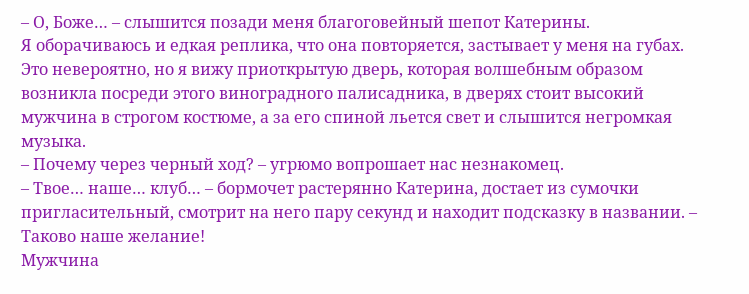– О, Боже… – слышится позади меня благоговейный шепот Катерины.
Я оборачиваюсь и едкая реплика, что она повторяется, застывает у меня на губах. Это невероятно, но я вижу приоткрытую дверь, которая волшебным образом возникла посреди этого виноградного палисадника, в дверях стоит высокий мужчина в строгом костюме, а за его спиной льется свет и слышится негромкая музыка.
– Почему через черный ход? – угрюмо вопрошает нас незнакомец.
– Твое… наше… клуб… – бормочет растерянно Катерина, достает из сумочки пригласительный, смотрит на него пару секунд и находит подсказку в названии. – Таково наше желание!
Мужчина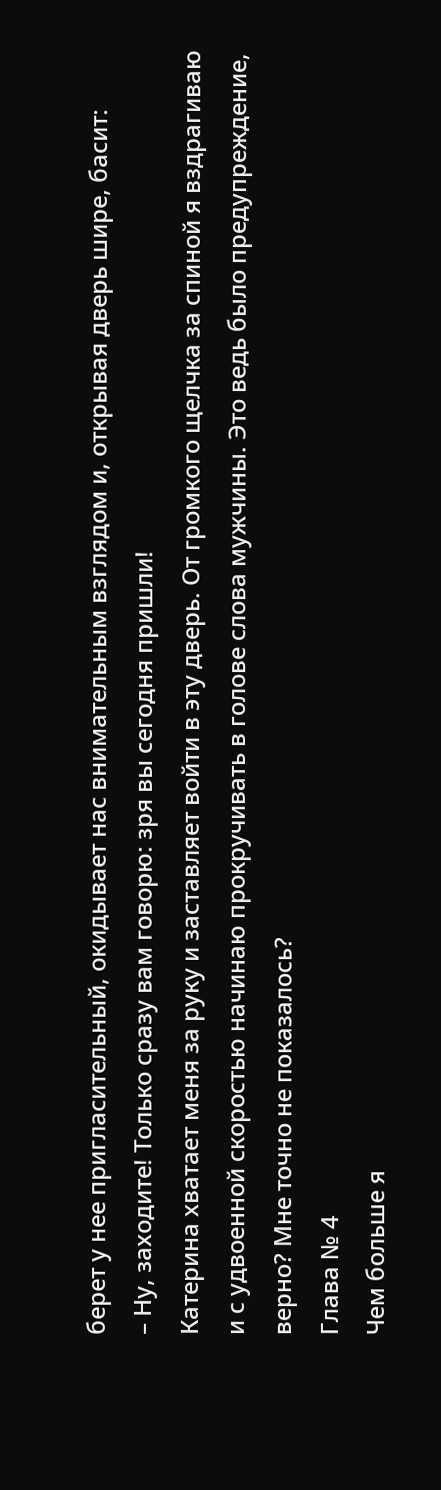берет у нее пригласительный, окидывает нас внимательным взглядом и, открывая дверь шире, басит:
– Ну, заходите! Только сразу вам говорю: зря вы сегодня пришли!
Катерина хватает меня за руку и заставляет войти в эту дверь. От громкого щелчка за спиной я вздрагиваю и с удвоенной скоростью начинаю прокручивать в голове слова мужчины. Это ведь было предупреждение, верно? Мне точно не показалось?
Глава № 4
Чем больше я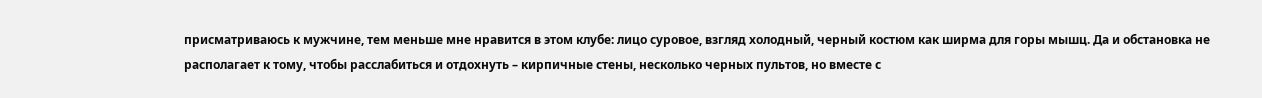присматриваюсь к мужчине, тем меньше мне нравится в этом клубе: лицо суровое, взгляд холодный, черный костюм как ширма для горы мышц. Да и обстановка не располагает к тому, чтобы расслабиться и отдохнуть – кирпичные стены, несколько черных пультов, но вместе с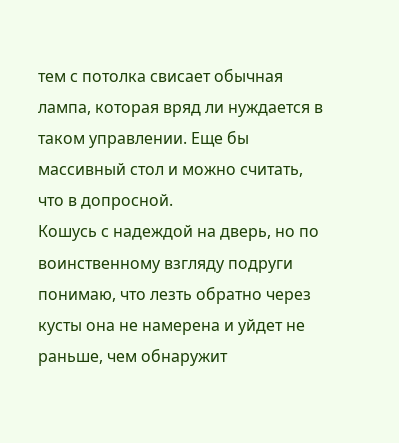тем с потолка свисает обычная лампа, которая вряд ли нуждается в таком управлении. Еще бы массивный стол и можно считать, что в допросной.
Кошусь с надеждой на дверь, но по воинственному взгляду подруги понимаю, что лезть обратно через кусты она не намерена и уйдет не раньше, чем обнаружит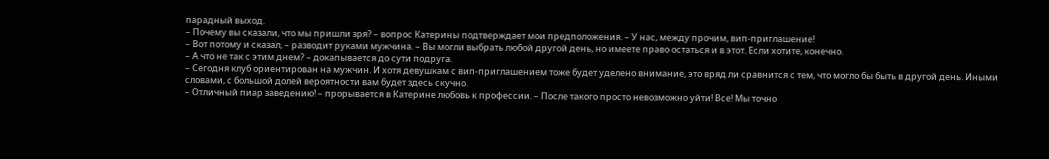парадный выход.
– Почему вы сказали, что мы пришли зря? – вопрос Катерины подтверждает мои предположения. – У нас, между прочим, вип-приглашение!
– Вот потому и сказал, – разводит руками мужчина. – Вы могли выбрать любой другой день, но имеете право остаться и в этот. Если хотите, конечно.
– А что не так с этим днем? – докапывается до сути подруга.
– Сегодня клуб ориентирован на мужчин. И хотя девушкам с вип-приглашением тоже будет уделено внимание, это вряд ли сравнится с тем, что могло бы быть в другой день. Иными словами, с большой долей вероятности вам будет здесь скучно.
– Отличный пиар заведению! – прорывается в Катерине любовь к профессии. – После такого просто невозможно уйти! Все! Мы точно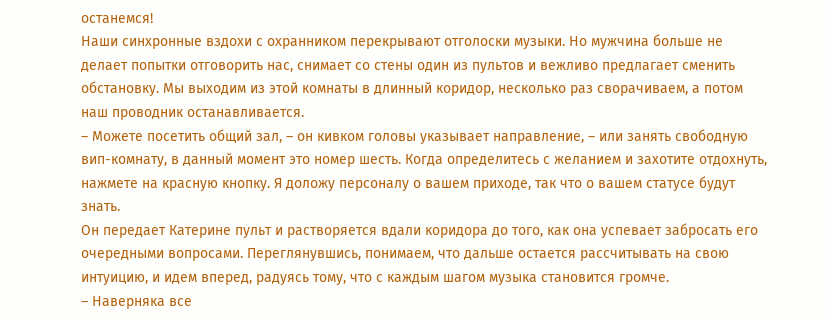останемся!
Наши синхронные вздохи с охранником перекрывают отголоски музыки. Но мужчина больше не делает попытки отговорить нас, снимает со стены один из пультов и вежливо предлагает сменить обстановку. Мы выходим из этой комнаты в длинный коридор, несколько раз сворачиваем, а потом наш проводник останавливается.
– Можете посетить общий зал, – он кивком головы указывает направление, – или занять свободную вип-комнату, в данный момент это номер шесть. Когда определитесь с желанием и захотите отдохнуть, нажмете на красную кнопку. Я доложу персоналу о вашем приходе, так что о вашем статусе будут знать.
Он передает Катерине пульт и растворяется вдали коридора до того, как она успевает забросать его очередными вопросами. Переглянувшись, понимаем, что дальше остается рассчитывать на свою интуицию, и идем вперед, радуясь тому, что с каждым шагом музыка становится громче.
– Наверняка все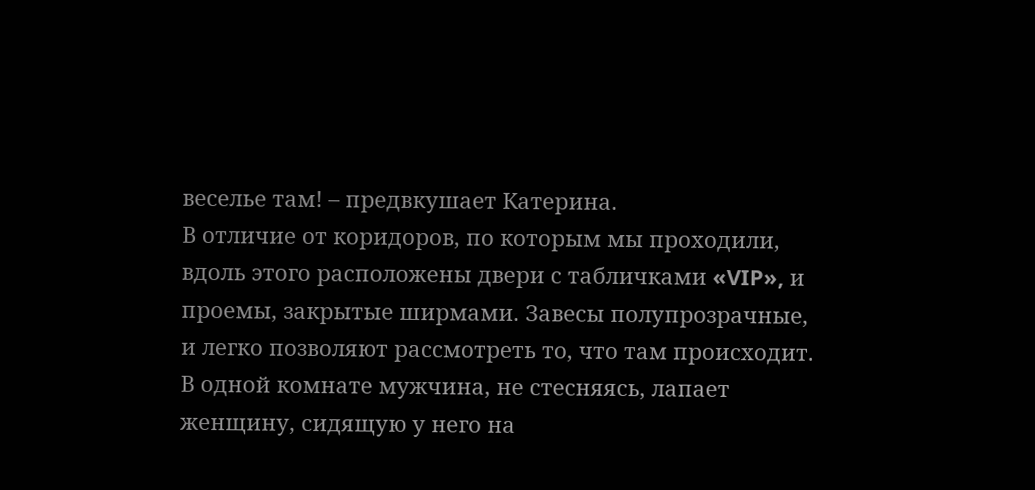веселье там! – предвкушает Катерина.
В отличие от коридоров, по которым мы проходили, вдоль этого расположены двери с табличками «VIP», и проемы, закрытые ширмами. Завесы полупрозрачные, и легко позволяют рассмотреть то, что там происходит. В одной комнате мужчина, не стесняясь, лапает женщину, сидящую у него на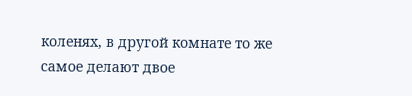коленях, в другой комнате то же самое делают двое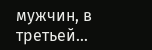мужчин, в третьей…